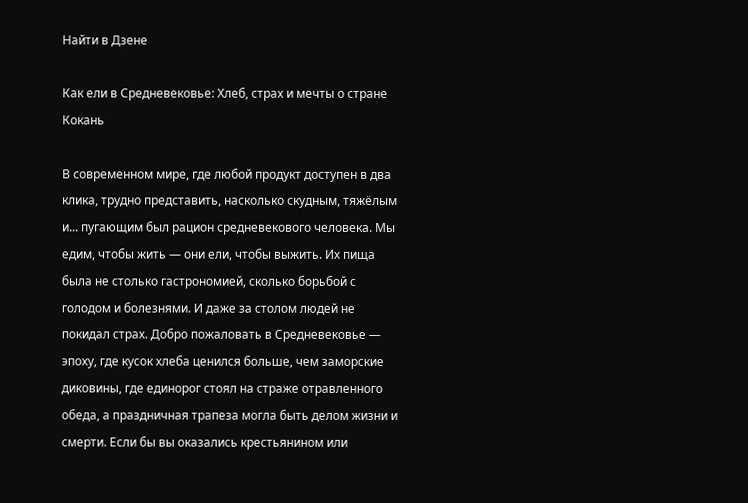Найти в Дзене

Как ели в Средневековье: Хлеб, страх и мечты о стране Кокань

В современном мире, где любой продукт доступен в два клика, трудно представить, насколько скудным, тяжёлым и... пугающим был рацион средневекового человека. Мы едим, чтобы жить — они ели, чтобы выжить. Их пища была не столько гастрономией, сколько борьбой с голодом и болезнями. И даже за столом людей не покидал страх. Добро пожаловать в Средневековье — эпоху, где кусок хлеба ценился больше, чем заморские диковины, где единорог стоял на страже отравленного обеда, а праздничная трапеза могла быть делом жизни и смерти. Если бы вы оказались крестьянином или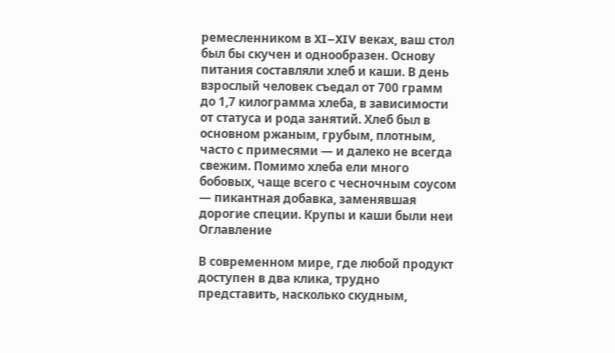ремесленником в XI–XIV веках, ваш стол был бы скучен и однообразен. Основу питания составляли хлеб и каши. В день взрослый человек съедал от 700 грамм до 1,7 килограмма хлеба, в зависимости от статуса и рода занятий. Хлеб был в основном ржаным, грубым, плотным, часто с примесями — и далеко не всегда свежим. Помимо хлеба ели много бобовых, чаще всего с чесночным соусом — пикантная добавка, заменявшая дорогие специи. Крупы и каши были неи
Оглавление

В современном мире, где любой продукт доступен в два клика, трудно представить, насколько скудным,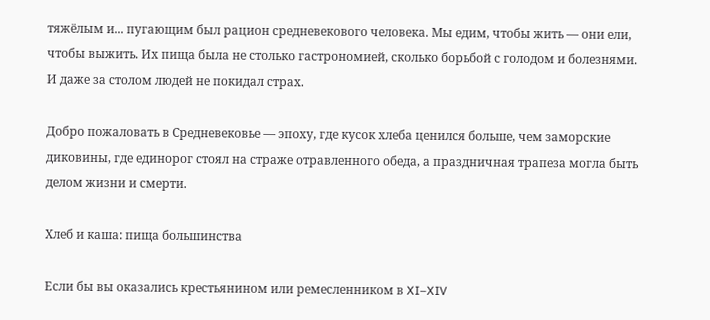тяжёлым и... пугающим был рацион средневекового человека. Мы едим, чтобы жить — они ели, чтобы выжить. Их пища была не столько гастрономией, сколько борьбой с голодом и болезнями. И даже за столом людей не покидал страх.

Добро пожаловать в Средневековье — эпоху, где кусок хлеба ценился больше, чем заморские диковины, где единорог стоял на страже отравленного обеда, а праздничная трапеза могла быть делом жизни и смерти.

Хлеб и каша: пища большинства

Если бы вы оказались крестьянином или ремесленником в XI–XIV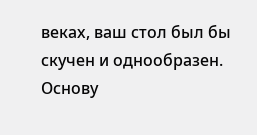веках, ваш стол был бы скучен и однообразен. Основу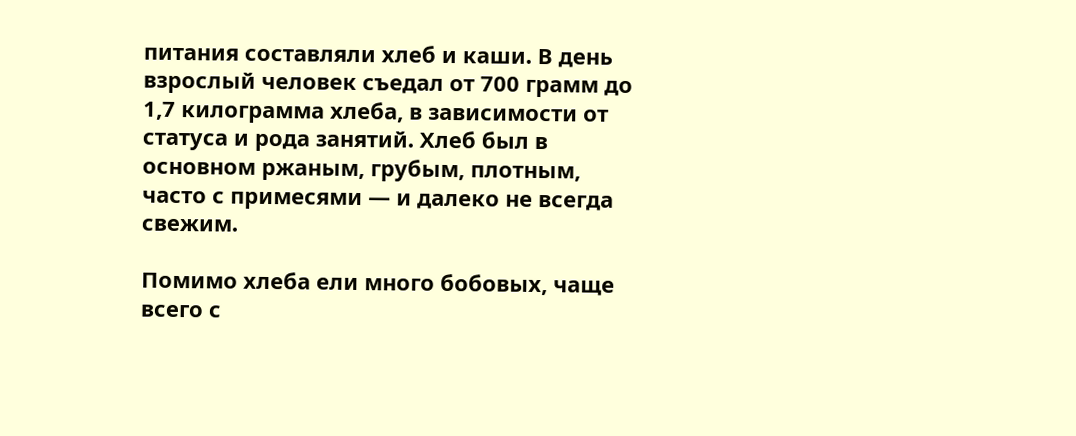питания составляли хлеб и каши. В день взрослый человек съедал от 700 грамм до 1,7 килограмма хлеба, в зависимости от статуса и рода занятий. Хлеб был в основном ржаным, грубым, плотным, часто с примесями — и далеко не всегда свежим.

Помимо хлеба ели много бобовых, чаще всего с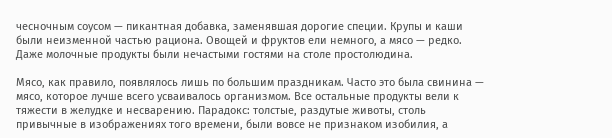чесночным соусом — пикантная добавка, заменявшая дорогие специи. Крупы и каши были неизменной частью рациона. Овощей и фруктов ели немного, а мясо — редко. Даже молочные продукты были нечастыми гостями на столе простолюдина.

Мясо, как правило, появлялось лишь по большим праздникам. Часто это была свинина — мясо, которое лучше всего усваивалось организмом. Все остальные продукты вели к тяжести в желудке и несварению. Парадокс: толстые, раздутые животы, столь привычные в изображениях того времени, были вовсе не признаком изобилия, а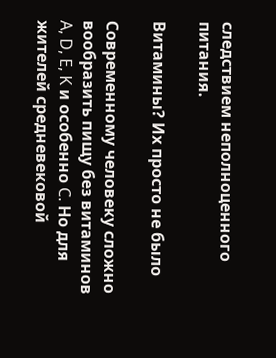следствием неполноценного питания.

Витамины? Их просто не было

Современному человеку сложно вообразить пищу без витаминов A, D, E, K и особенно C. Но для жителей средневековой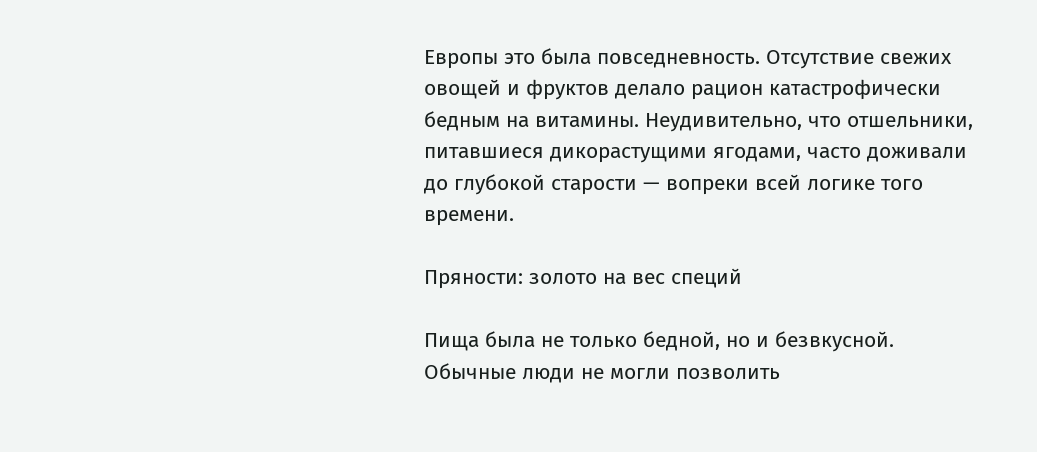Европы это была повседневность. Отсутствие свежих овощей и фруктов делало рацион катастрофически бедным на витамины. Неудивительно, что отшельники, питавшиеся дикорастущими ягодами, часто доживали до глубокой старости — вопреки всей логике того времени.

Пряности: золото на вес специй

Пища была не только бедной, но и безвкусной. Обычные люди не могли позволить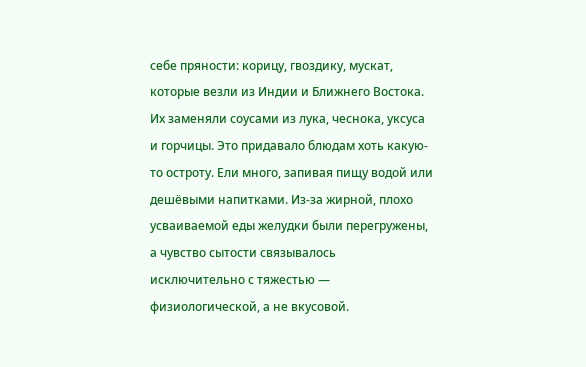себе пряности: корицу, гвоздику, мускат, которые везли из Индии и Ближнего Востока. Их заменяли соусами из лука, чеснока, уксуса и горчицы. Это придавало блюдам хоть какую-то остроту. Ели много, запивая пищу водой или дешёвыми напитками. Из-за жирной, плохо усваиваемой еды желудки были перегружены, а чувство сытости связывалось исключительно с тяжестью — физиологической, а не вкусовой.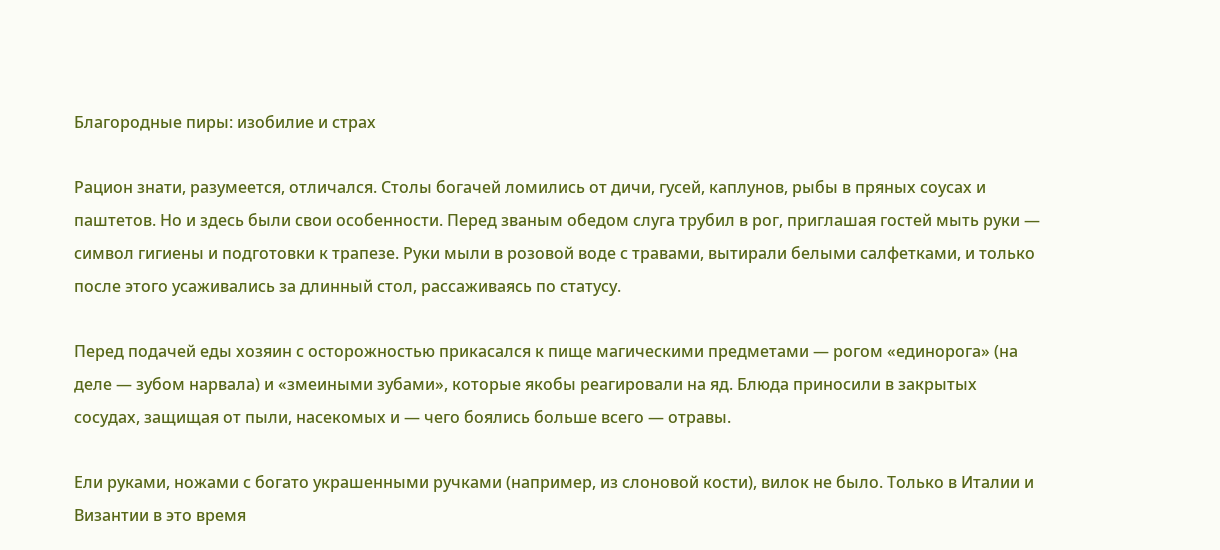Благородные пиры: изобилие и страх

Рацион знати, разумеется, отличался. Столы богачей ломились от дичи, гусей, каплунов, рыбы в пряных соусах и паштетов. Но и здесь были свои особенности. Перед званым обедом слуга трубил в рог, приглашая гостей мыть руки — символ гигиены и подготовки к трапезе. Руки мыли в розовой воде с травами, вытирали белыми салфетками, и только после этого усаживались за длинный стол, рассаживаясь по статусу.

Перед подачей еды хозяин с осторожностью прикасался к пище магическими предметами — рогом «единорога» (на деле — зубом нарвала) и «змеиными зубами», которые якобы реагировали на яд. Блюда приносили в закрытых сосудах, защищая от пыли, насекомых и — чего боялись больше всего — отравы.

Ели руками, ножами с богато украшенными ручками (например, из слоновой кости), вилок не было. Только в Италии и Византии в это время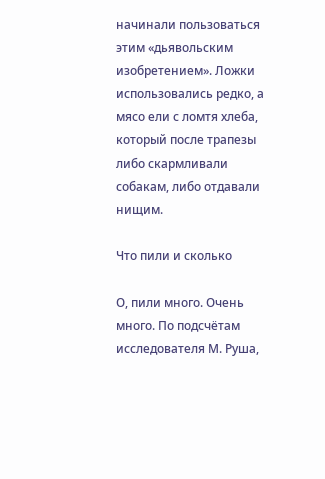начинали пользоваться этим «дьявольским изобретением». Ложки использовались редко, а мясо ели с ломтя хлеба, который после трапезы либо скармливали собакам, либо отдавали нищим.

Что пили и сколько

О, пили много. Очень много. По подсчётам исследователя М. Руша,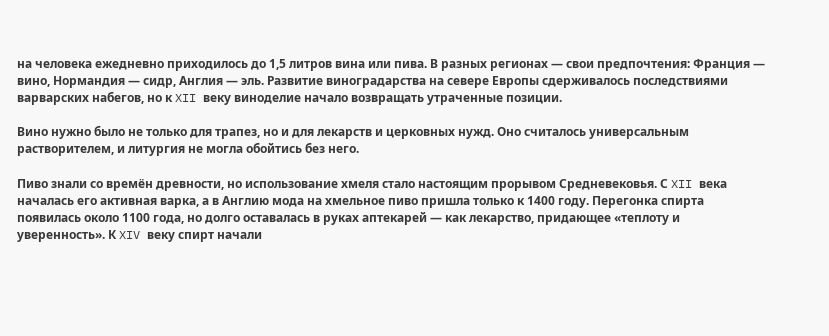на человека ежедневно приходилось до 1,5 литров вина или пива. В разных регионах — свои предпочтения: Франция — вино, Нормандия — сидр, Англия — эль. Развитие виноградарства на севере Европы сдерживалось последствиями варварских набегов, но к XII веку виноделие начало возвращать утраченные позиции.

Вино нужно было не только для трапез, но и для лекарств и церковных нужд. Оно считалось универсальным растворителем, и литургия не могла обойтись без него.

Пиво знали со времён древности, но использование хмеля стало настоящим прорывом Средневековья. С XII века началась его активная варка, а в Англию мода на хмельное пиво пришла только к 1400 году. Перегонка спирта появилась около 1100 года, но долго оставалась в руках аптекарей — как лекарство, придающее «теплоту и уверенность». К XIV веку спирт начали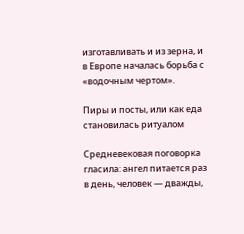изготавливать и из зерна, и в Европе началась борьба с «водочным чертом».

Пиры и посты, или как еда становилась ритуалом

Средневековая поговорка гласила: ангел питается раз в день, человек — дважды,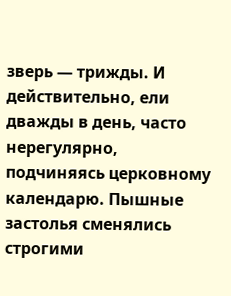зверь — трижды. И действительно, ели дважды в день, часто нерегулярно, подчиняясь церковному календарю. Пышные застолья сменялись строгими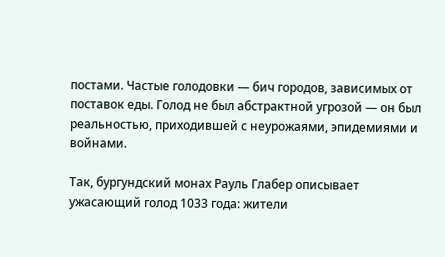постами. Частые голодовки — бич городов, зависимых от поставок еды. Голод не был абстрактной угрозой — он был реальностью, приходившей с неурожаями, эпидемиями и войнами.

Так, бургундский монах Рауль Глабер описывает ужасающий голод 1033 года: жители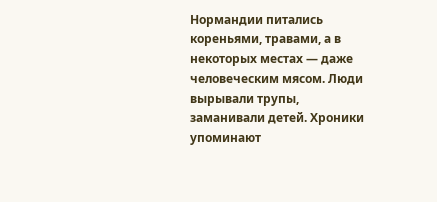Нормандии питались кореньями, травами, а в некоторых местах — даже человеческим мясом. Люди вырывали трупы, заманивали детей. Хроники упоминают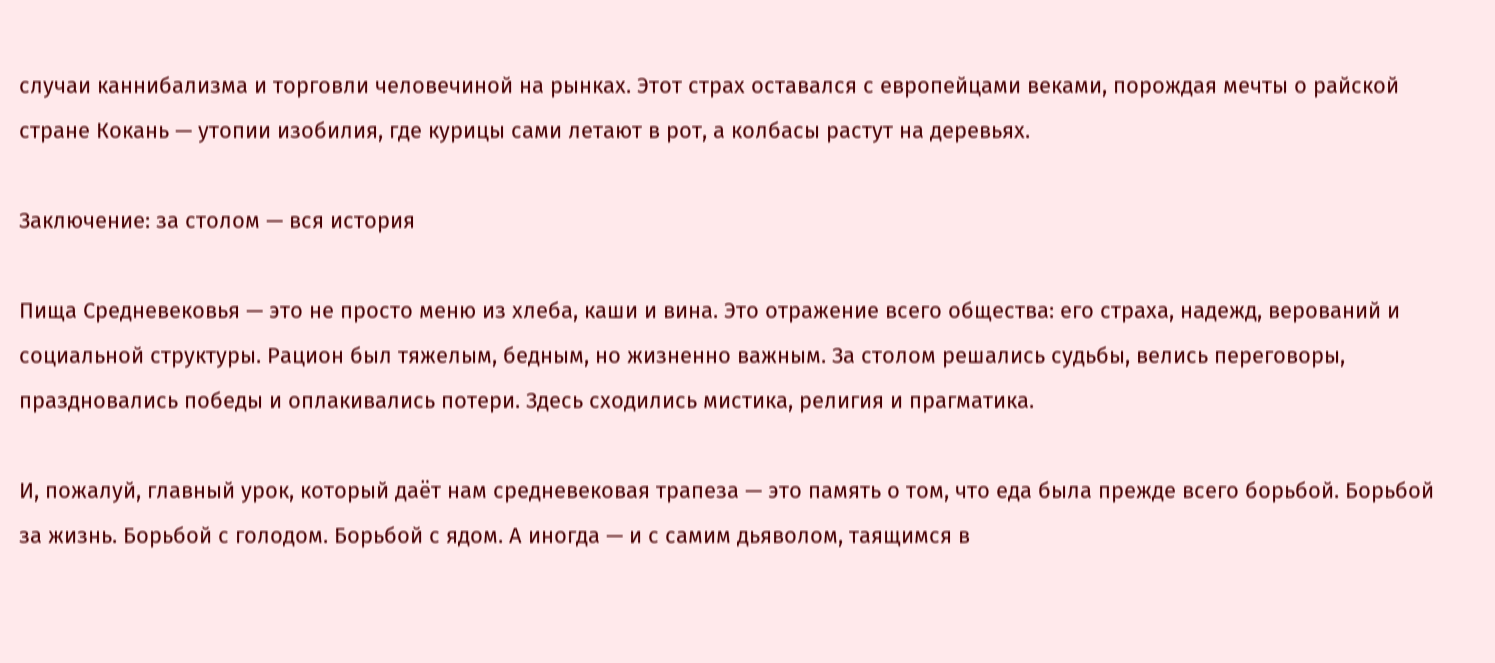случаи каннибализма и торговли человечиной на рынках. Этот страх оставался с европейцами веками, порождая мечты о райской стране Кокань — утопии изобилия, где курицы сами летают в рот, а колбасы растут на деревьях.

Заключение: за столом — вся история

Пища Средневековья — это не просто меню из хлеба, каши и вина. Это отражение всего общества: его страха, надежд, верований и социальной структуры. Рацион был тяжелым, бедным, но жизненно важным. За столом решались судьбы, велись переговоры, праздновались победы и оплакивались потери. Здесь сходились мистика, религия и прагматика.

И, пожалуй, главный урок, который даёт нам средневековая трапеза — это память о том, что еда была прежде всего борьбой. Борьбой за жизнь. Борьбой с голодом. Борьбой с ядом. А иногда — и с самим дьяволом, таящимся в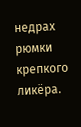недрах рюмки крепкого ликёра.